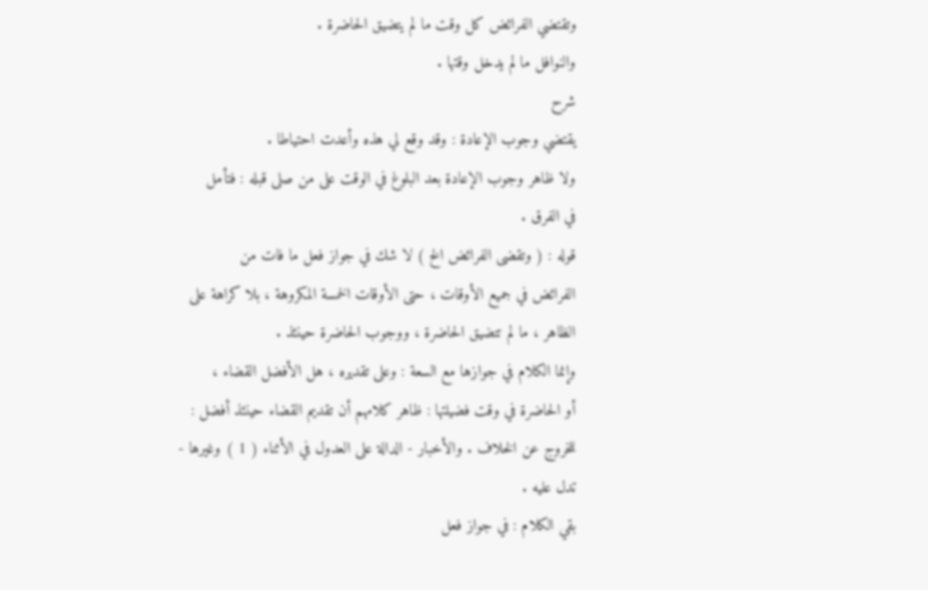وتقتضي الفرائض كل وقت ما لم يتضيق الحاضرة .
والنوافل ما لم يدخل وقتها .
شرح
يقتضي وجوب الإعادة : وقد وقع لي هذه وأعدت احتياطا .
ولا ظاهر وجوب الإعادة بعد البلوغ في الوقت على من صلى قبله : فتأمل
في الفرق .
قوله : ( وتقضى الفرائض الخ ) لا شك في جواز فعل ما فات من
الفرائض في جميع الأوقات ، حتى الأوقات الخمسة المكروهة ، بلا كراهة على
الظاهر ، ما لم تتضيق الحاضرة ، ووجوب الحاضرة حينئذ .
وإنما الكلام في جوازها مع السعة : وعلى تقديره ، هل الأفضل القضاء ،
أو الحاضرة في وقت فضيلتها : ظاهر كلامهم أن تقديم القضاء حينئذ أفضل :
للخروج عن الخلاف . والأخبار - الدالة على العدول في الأثناء ( 1 ) وغيرها -
تدل عليه .
بقي الكلام : في جواز فعل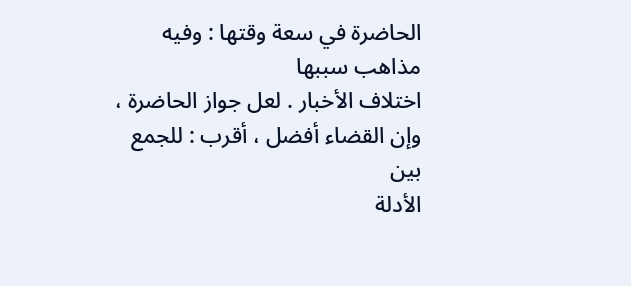الحاضرة في سعة وقتها : وفيه مذاهب سببها
اختلاف الأخبار . لعل جواز الحاضرة ، وإن القضاء أفضل ، أقرب : للجمع بين
الأدلة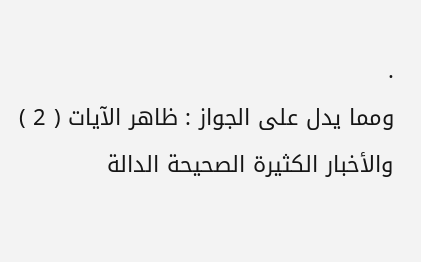.
ومما يدل على الجواز : ظاهر الآيات ( 2 ) والأخبار الكثيرة الصحيحة الدالة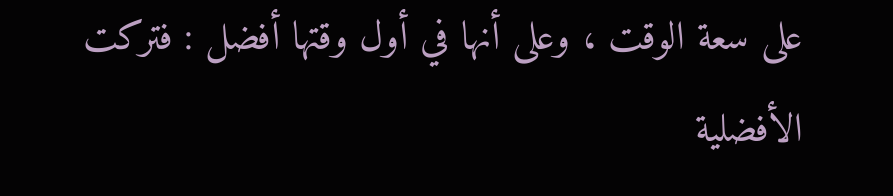على سعة الوقت ، وعلى أنها في أول وقتها أفضل : فتركت الأفضلية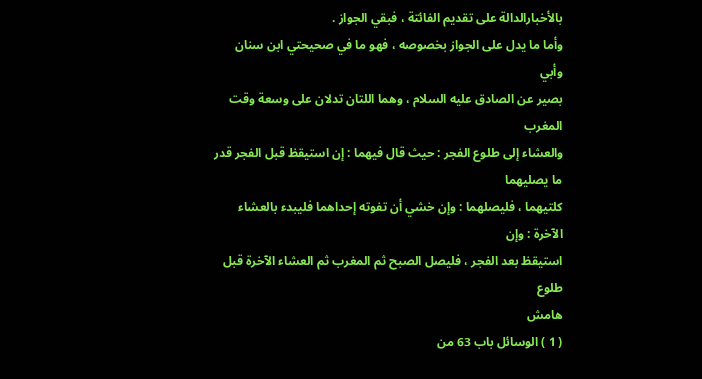بالأخبارالدالة على تقديم الفائتة ، فبقي الجواز .
وأما ما يدل على الجواز بخصوصه ، فهو ما في صحيحتي ابن سنان وأبي
بصير عن الصادق عليه السلام ، وهما اللتان تدلان على وسعة وقت المغرب
والعشاء إلى طلوع الفجر : حيث قال فيهما : إن استيقظ قبل الفجر قدر ما يصليهما
كلتيهما ، فليصلهما : وإن خشي أن تفوته إحداهما فليبدء بالعشاء الآخرة : وإن
استيقظ بعد الفجر ، فليصل الصبح ثم المغرب ثم العشاء الآخرة قبل طلوع
هامش
( 1 ) الوسائل باب 63 من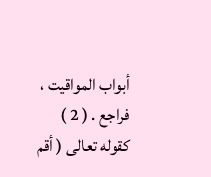أبواب المواقيت ، فراجع . ( 2 ) كقوله تعالى ( أقم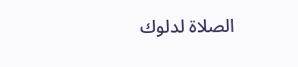الصلاة لدلوك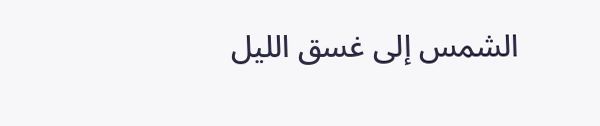الشمس إلى غسق الليل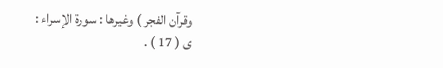وقرآن الفجر ) وغيرها : سورة الإسراء :
ى ( 17 ) .